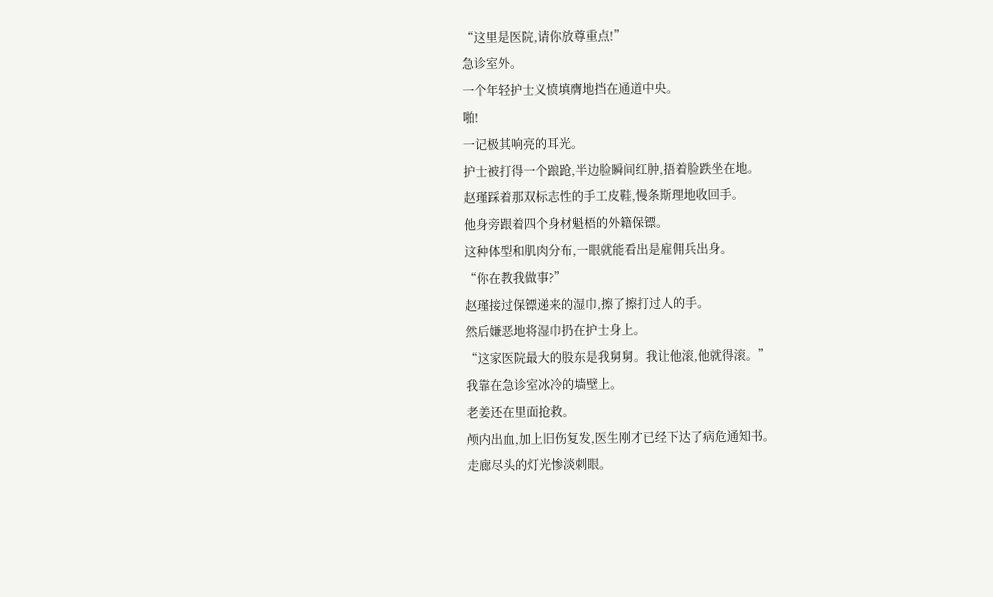“这里是医院,请你放尊重点!”
急诊室外。
一个年轻护士义愤填膺地挡在通道中央。
啪!
一记极其响亮的耳光。
护士被打得一个踉跄,半边脸瞬间红肿,捂着脸跌坐在地。
赵瑾踩着那双标志性的手工皮鞋,慢条斯理地收回手。
他身旁跟着四个身材魁梧的外籍保镖。
这种体型和肌肉分布,一眼就能看出是雇佣兵出身。
“你在教我做事?”
赵瑾接过保镖递来的湿巾,擦了擦打过人的手。
然后嫌恶地将湿巾扔在护士身上。
“这家医院最大的股东是我舅舅。我让他滚,他就得滚。”
我靠在急诊室冰冷的墙壁上。
老姜还在里面抢救。
颅内出血,加上旧伤复发,医生刚才已经下达了病危通知书。
走廊尽头的灯光惨淡刺眼。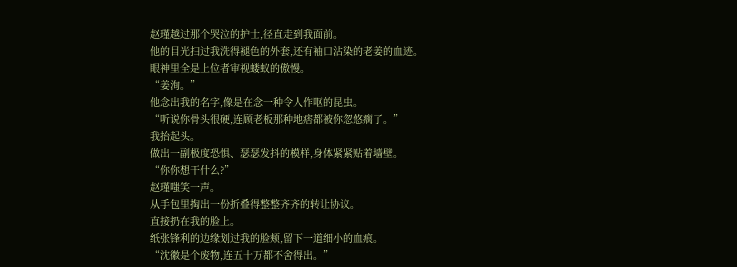赵瑾越过那个哭泣的护士,径直走到我面前。
他的目光扫过我洗得褪色的外套,还有袖口沾染的老姜的血迹。
眼神里全是上位者审视蝼蚁的傲慢。
“姜洵。”
他念出我的名字,像是在念一种令人作呕的昆虫。
“听说你骨头很硬,连顾老板那种地痞都被你忽悠瘸了。”
我抬起头。
做出一副极度恐惧、瑟瑟发抖的模样,身体紧紧贴着墙壁。
“你你想干什么?”
赵瑾嗤笑一声。
从手包里掏出一份折叠得整整齐齐的转让协议。
直接扔在我的脸上。
纸张锋利的边缘划过我的脸颊,留下一道细小的血痕。
“沈徽是个废物,连五十万都不舍得出。”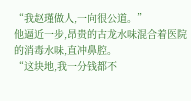“我赵瑾做人,一向很公道。”
他逼近一步,昂贵的古龙水味混合着医院的消毒水味,直冲鼻腔。
“这块地,我一分钱都不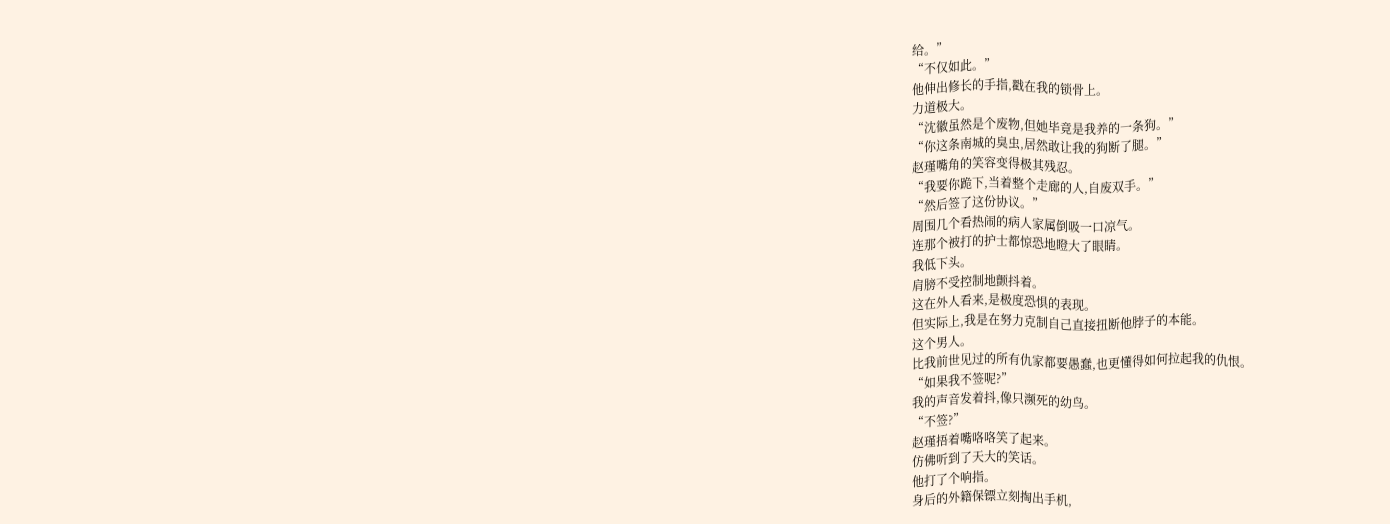给。”
“不仅如此。”
他伸出修长的手指,戳在我的锁骨上。
力道极大。
“沈徽虽然是个废物,但她毕竟是我养的一条狗。”
“你这条南城的臭虫,居然敢让我的狗断了腿。”
赵瑾嘴角的笑容变得极其残忍。
“我要你跪下,当着整个走廊的人,自废双手。”
“然后签了这份协议。”
周围几个看热闹的病人家属倒吸一口凉气。
连那个被打的护士都惊恐地瞪大了眼睛。
我低下头。
肩膀不受控制地颤抖着。
这在外人看来,是极度恐惧的表现。
但实际上,我是在努力克制自己直接扭断他脖子的本能。
这个男人。
比我前世见过的所有仇家都要愚蠢,也更懂得如何拉起我的仇恨。
“如果我不签呢?”
我的声音发着抖,像只濒死的幼鸟。
“不签?”
赵瑾捂着嘴咯咯笑了起来。
仿佛听到了天大的笑话。
他打了个响指。
身后的外籍保镖立刻掏出手机,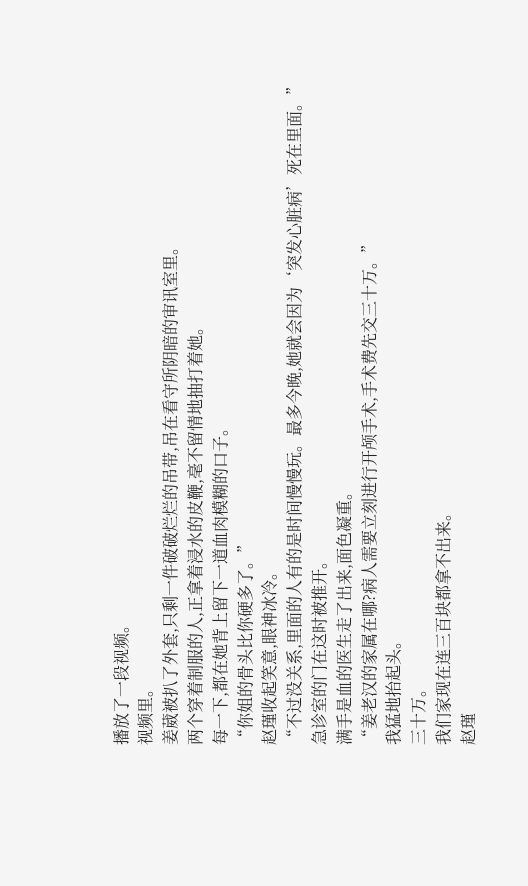播放了一段视频。
视频里。
姜葳被扒了外套,只剩一件破破烂烂的吊带,吊在看守所阴暗的审讯室里。
两个穿着制服的人,正拿着浸水的皮鞭,毫不留情地抽打着她。
每一下,都在她背上留下一道血肉模糊的口子。
“你姐的骨头比你硬多了。”
赵瑾收起笑意,眼神冰冷。
“不过没关系,里面的人有的是时间慢慢玩。最多今晚,她就会因为‘突发心脏病’死在里面。”
急诊室的门在这时被推开。
满手是血的医生走了出来,面色凝重。
“姜老汉的家属在哪?病人需要立刻进行开颅手术,手术费先交三十万。”
我猛地抬起头。
三十万。
我们家现在连三百块都拿不出来。
赵瑾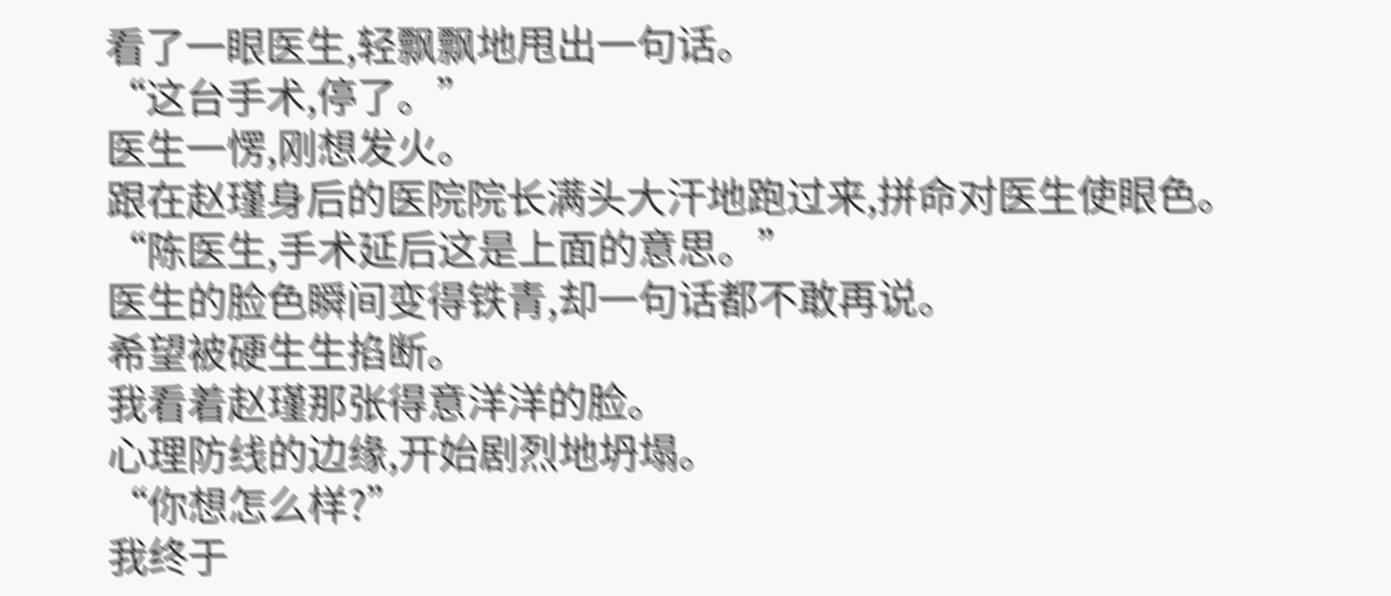看了一眼医生,轻飘飘地甩出一句话。
“这台手术,停了。”
医生一愣,刚想发火。
跟在赵瑾身后的医院院长满头大汗地跑过来,拼命对医生使眼色。
“陈医生,手术延后这是上面的意思。”
医生的脸色瞬间变得铁青,却一句话都不敢再说。
希望被硬生生掐断。
我看着赵瑾那张得意洋洋的脸。
心理防线的边缘,开始剧烈地坍塌。
“你想怎么样?”
我终于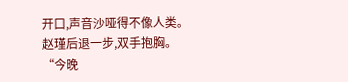开口,声音沙哑得不像人类。
赵瑾后退一步,双手抱胸。
“今晚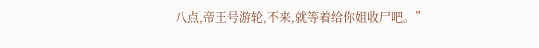八点,帝王号游轮,不来,就等着给你姐收尸吧。”